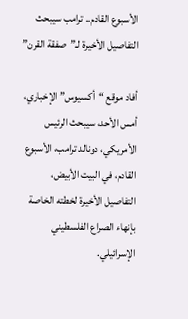الأسبوع القادم.. ترامب سيبحث التفاصيل الأخيرة لـ”صفقة القرن”

أفاد موقع “أكسيوس” الإخباري، أمس الأحد، سيبحث الرئيس الأمريكي، دونالد ترامب، الأسبوع القادم، في البيت الأبيض، التفاصيل الأخيرة لخطته الخاصة بإنهاء الصراع الفلسطيني الإسرائيلي.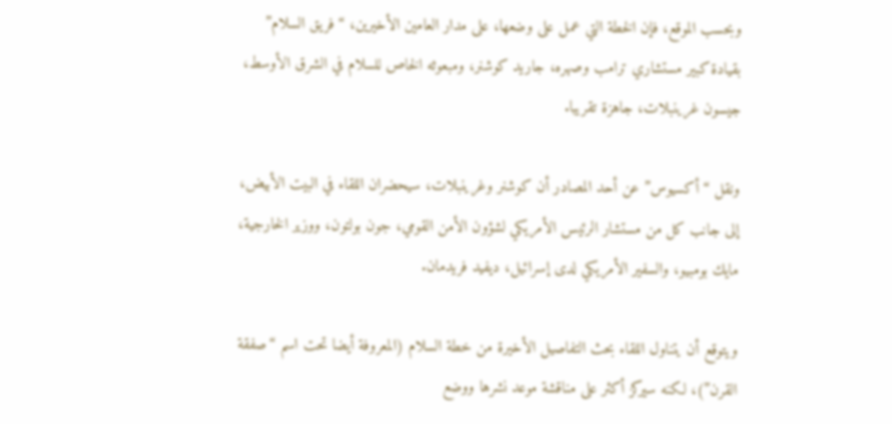وبحسب الموقع، فإن الخطة التي عمل على وضعها، على مدار العامين الأخيرين، “فريق السلام” بقيادة كبير مستشاري ترامب وصهره، جاريد كوشنر، ومبعوثه الخاص للسلام في الشرق الأوسط، جيسون غرينبلات، جاهزة تقريبا.

ونقل “أكسيوس” عن أحد المصادر أن كوشنر وغرينبلات، سيحضران اللقاء في البيت الأبيض، إلى جانب كل من مستشار الرئيس الأمريكي لشؤون الأمن القومي، جون بولتون، ووزير الخارجية، مايك بومبيو، والسفير الأمريكي لدى إسرائيل، ديفيد فريدمان.

ويتوقع أن يتناول اللقاء بحث التفاصيل الأخيرة من خطة السلام (المعروفة أيضا تحت اسم “صفقة القرن”)، لكنه سيركز أكثر على مناقشة موعد نشرها ووضع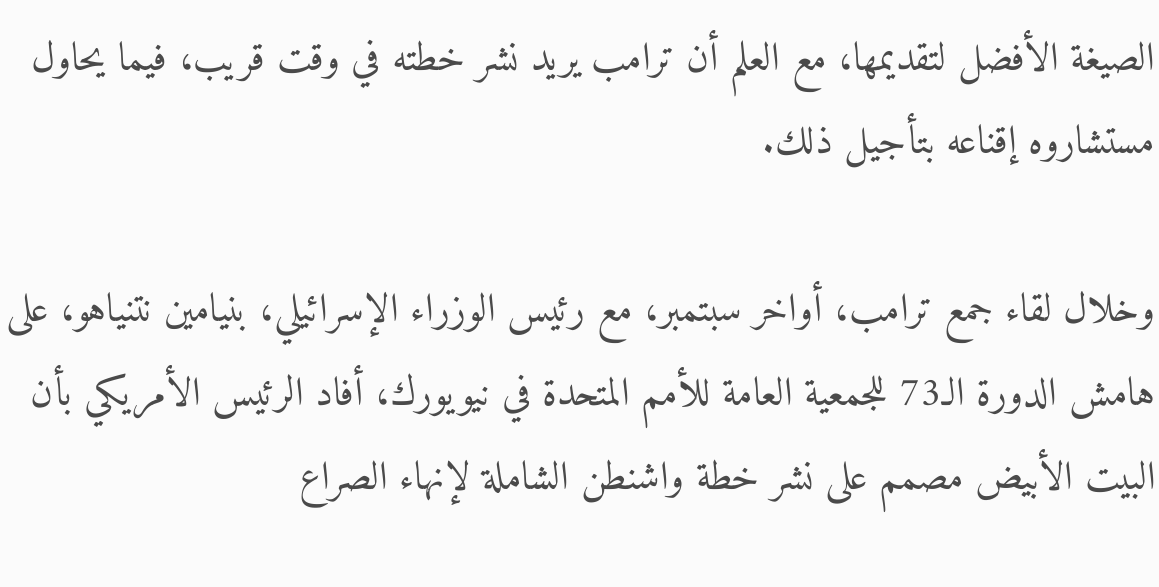الصيغة الأفضل لتقديمها، مع العلم أن ترامب يريد نشر خطته في وقت قريب، فيما يحاول مستشاروه إقناعه بتأجيل ذلك.

وخلال لقاء جمع ترامب، أواخر سبتمبر، مع رئيس الوزراء الإسرائيلي، بنيامين نتنياهو، على هامش الدورة الـ73 للجمعية العامة للأمم المتحدة في نيويورك، أفاد الرئيس الأمريكي بأن البيت الأبيض مصمم على نشر خطة واشنطن الشاملة لإنهاء الصراع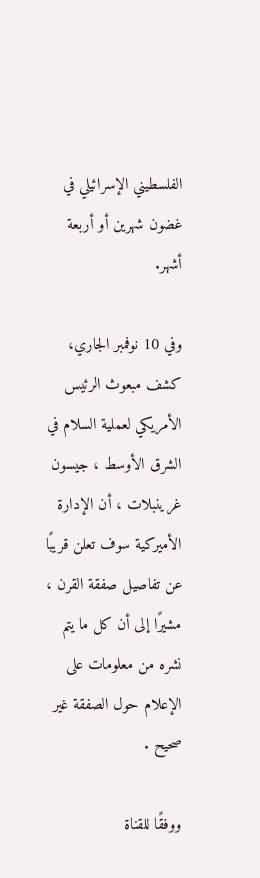الفلسطيني الإسرائيلي في غضون شهرين أو أربعة أشهر.

وفي 10 نوفمبر الجاري، كشف مبعوث الرئيس الأمريكي لعملية السلام في الشرق الأوسط ، جيسون غرينبلات ، أن الإدارة الأميركية سوف تعلن قريبًا عن تفاصيل صفقة القرن ، مشيرًا إلى أن كل ما يتم نشره من معلومات على الإعلام حول الصفقة غير صحيح .

ووفقًا للقناة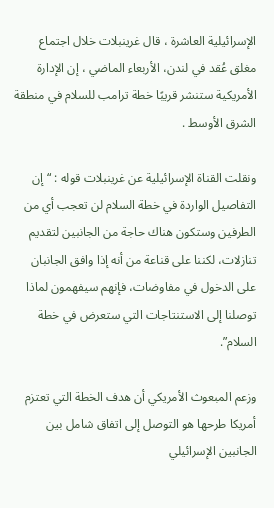الإسرائيلية العاشرة ، قال غرينبلات خلال اجتماع مغلق عُقد في لندن، الأربعاء الماضي ، إن الإدارة الأمريكية ستنشر قريبًا خطة ترامب للسلام في منطقة الشرق الأوسط .

ونقلت القناة الإسرائيلية عن غرينبلات قوله : “إن التفاصيل الواردة في خطة السلام لن تعجب أي من الطرفين وستكون هناك حاجة من الجانبين لتقديم تنازلات، لكننا على قناعة من أنه إذا وافق الجانبان على الدخول في مفاوضات، فإنهم سيفهمون لماذا توصلنا إلى الاستنتاجات التي ستعرض في خطة السلام”.

وزعم المبعوث الأمريكي أن هدف الخطة التي تعتزم أمريكا طرحها هو التوصل إلى اتفاق شامل بين الجانبين الإسرائيلي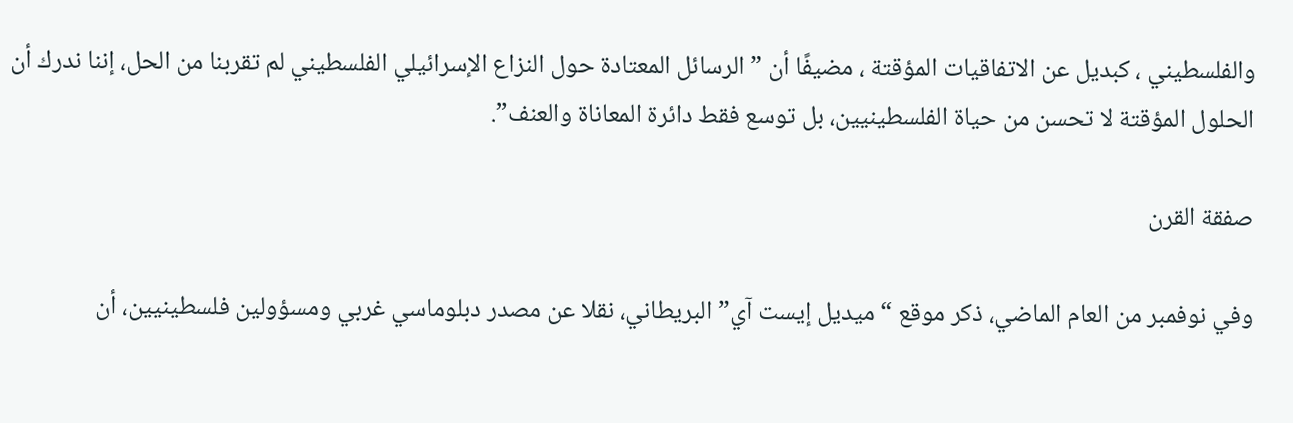والفلسطيني ، كبديل عن الاتفاقيات المؤقتة ، مضيفًا أن ” الرسائل المعتادة حول النزاع الإسرائيلي الفلسطيني لم تقربنا من الحل، إننا ندرك أن الحلول المؤقتة لا تحسن من حياة الفلسطينيين، بل توسع فقط دائرة المعاناة والعنف”.

صفقة القرن

وفي نوفمبر من العام الماضي، ذكر موقع “ميديل إيست آي” البريطاني، نقلا عن مصدر دبلوماسي غربي ومسؤولين فلسطينيين، أن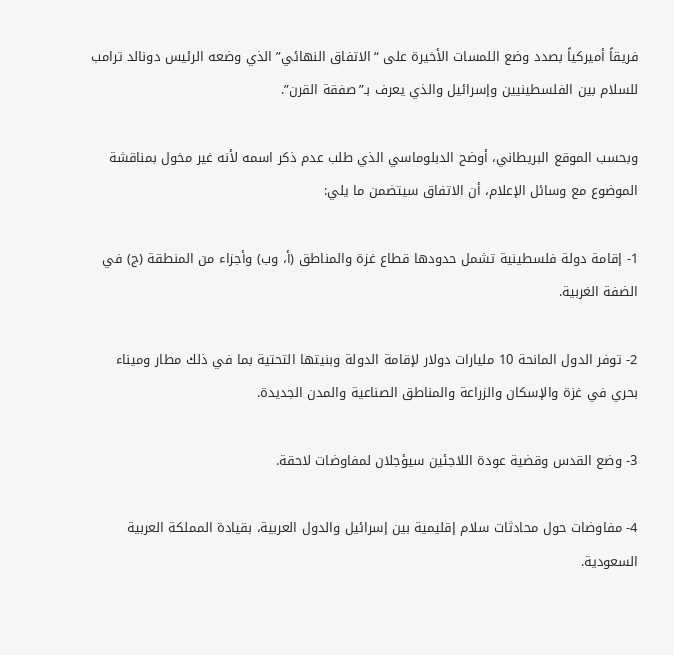فريقاً أميركياً بصدد وضع اللمسات الأخيرة على “الاتفاق النهائي” الذي وضعه الرئيس دونالد ترامب للسلام بين الفلسطينيين وإسرائيل والذي يعرف بـ”صفقة القرن”.

وبحسب الموقع البريطاني، أوضح الدبلوماسي الذي طلب عدم ذكر اسمه لأنه غير مخول بمناقشة الموضوع مع وسائل الإعلام، أن الاتفاق سيتضمن ما يلي:

1- إقامة دولة فلسطينية تشمل حدودها قطاع غزة والمناطق (أ، وب) وأجزاء من المنطقة (ج) في الضفة الغربية.

2- توفر الدول المانحة 10 مليارات دولار لإقامة الدولة وبنيتها التحتية بما في ذلك مطار وميناء بحري في غزة والإسكان والزراعة والمناطق الصناعية والمدن الجديدة.

3- وضع القدس وقضية عودة اللاجئين سيؤجلان لمفاوضات لاحقة.

4- مفاوضات حول محادثات سلام إقليمية بين إسرائيل والدول العربية، بقيادة المملكة العربية السعودية.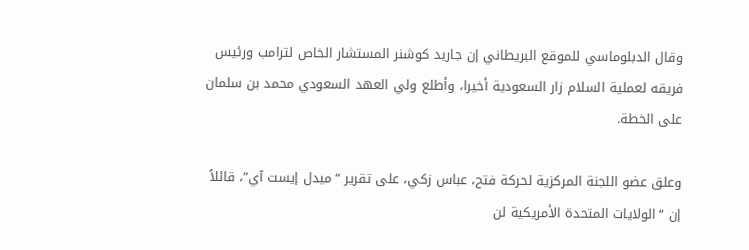وقال الدبلوماسي للموقع البريطاني إن جاريد كوشنر المستشار الخاص لترامب ورئيس فريقه لعملية السلام زار السعودية أخيرا، وأطلع ولي العهد السعودي محمد بن سلمان على الخطة.

وعلق عضو اللجنة المركزية لحركة فتح، عباس زكي، على تقرير “ميدل إيست آي”، قائلاً إن “الولايات المتحدة الأمريكية لن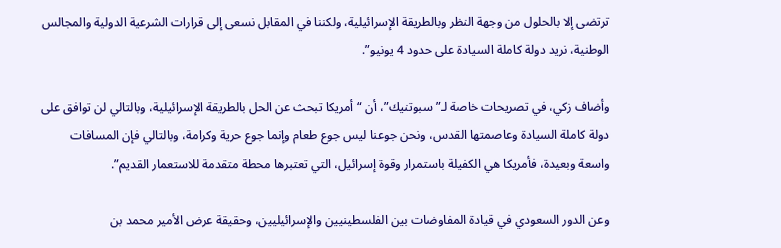ترتضى إلا بالحلول من وجهة النظر وبالطريقة الإسرائيلية، ولكننا في المقابل نسعى إلى قرارات الشرعية الدولية والمجالس الوطنية، نريد دولة كاملة السيادة على حدود 4 يونيو”.

وأضاف زكي، في تصريحات خاصة لـ”سبوتنيك”، أن “أمريكا تبحث عن الحل بالطريقة الإسرائيلية، وبالتالي لن توافق على دولة كاملة السيادة وعاصمتها القدس، ونحن جوعنا ليس جوع طعام وإنما جوع حرية وكرامة، وبالتالي فإن المسافات واسعة وبعيدة، فأمريكا هي الكفيلة باستمرار وقوة إسرائيل، التي تعتبرها محطة متقدمة للاستعمار القديم”.

وعن الدور السعودي في قيادة المفاوضات بين الفلسطينيين والإسرائيليين، وحقيقة عرض الأمير محمد بن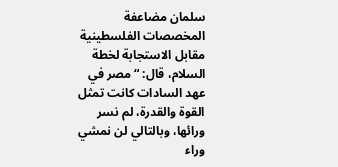سلمان مضاعفة المخصصات الفلسطينية مقابل الاستجابة لخطة السلام، قال: “مصر في عهد السادات كانت تمثل القوة والقدرة، لم نسر ورائها، وبالتالي لن نمشي وراء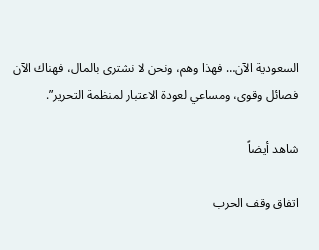السعودية الآن… فهذا وهم، ونحن لا نشترى بالمال، فهناك الآن فصائل وقوى، ومساعي لعودة الاعتبار لمنظمة التحرير”.

شاهد أيضاً

اتفاق وقف الحرب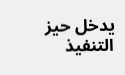يدخل حيز التنفيذ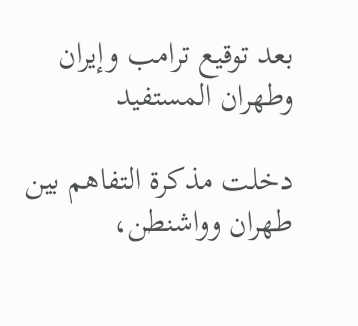بعد توقيع ترامب وإيران وطهران المستفيد

دخلت مذكرة التفاهم بين طهران وواشنطن،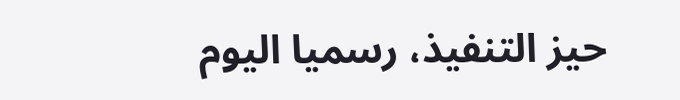حيز التنفيذ، رسميا اليوم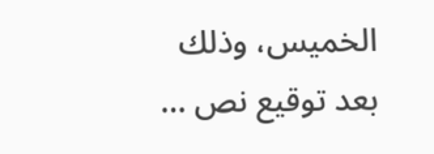الخميس، وذلك بعد توقيع نص …